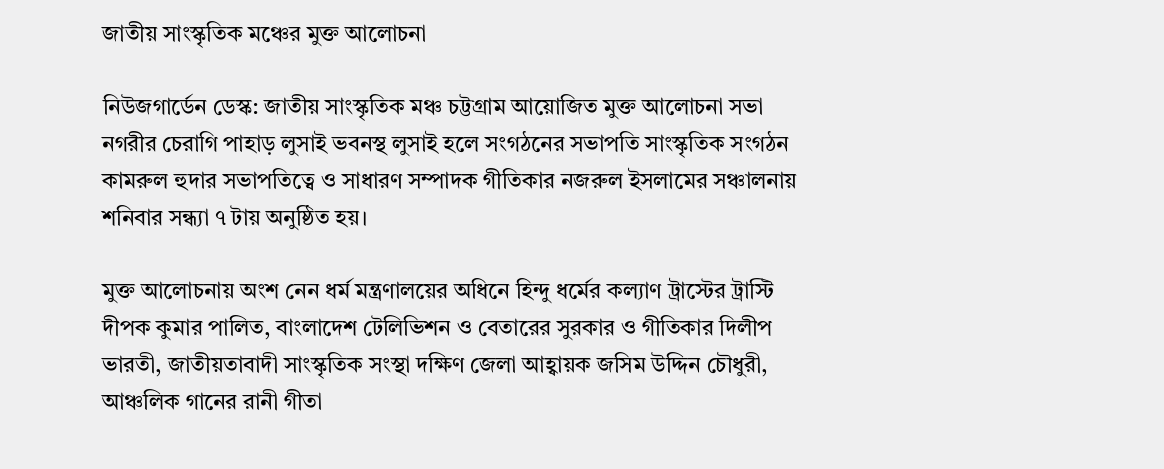জাতীয় সাংস্কৃতিক মঞ্চের মুক্ত আলোচনা

নিউজগার্ডেন ডেস্ক: জাতীয় সাংস্কৃতিক মঞ্চ চট্টগ্রাম আয়োজিত মুক্ত আলোচনা সভা নগরীর চেরাগি পাহাড় লুসাই ভবনস্থ লুসাই হলে সংগঠনের সভাপতি সাংস্কৃতিক সংগঠন কামরুল হুদার সভাপতিত্বে ও সাধারণ সম্পাদক গীতিকার নজরুল ইসলামের সঞ্চালনায় শনিবার সন্ধ্যা ৭ টায় অনুষ্ঠিত হয়।

মুক্ত আলোচনায় অংশ নেন ধর্ম মন্ত্রণালয়ের অধিনে হিন্দু ধর্মের কল্যাণ ট্রাস্টের ট্রাস্টি দীপক কুমার পালিত, বাংলাদেশ টেলিভিশন ও বেতারের সুরকার ও গীতিকার দিলীপ ভারতী, জাতীয়তাবাদী সাংস্কৃতিক সংস্থা দক্ষিণ জেলা আহ্বায়ক জসিম উদ্দিন চৌধুরী, আঞ্চলিক গানের রানী গীতা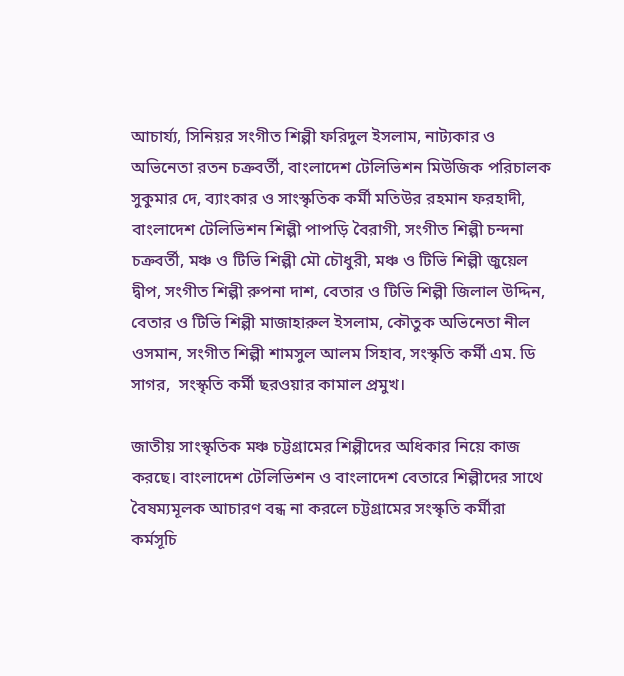আচার্য্য, সিনিয়র সংগীত শিল্পী ফরিদুল ইসলাম, নাট্যকার ও অভিনেতা রতন চক্রবর্তী, বাংলাদেশ টেলিভিশন মিউজিক পরিচালক সুকুমার দে, ব্যাংকার ও সাংস্কৃতিক কর্মী মতিউর রহমান ফরহাদী, বাংলাদেশ টেলিভিশন শিল্পী পাপড়ি বৈরাগী, সংগীত শিল্পী চন্দনা চক্রবর্তী, মঞ্চ ও টিভি শিল্পী মৌ চৌধুরী, মঞ্চ ও টিভি শিল্পী জুয়েল দ্বীপ, সংগীত শিল্পী রুপনা দাশ, বেতার ও টিভি শিল্পী জিলাল উদ্দিন, বেতার ও টিভি শিল্পী মাজাহারুল ইসলাম, কৌতুক অভিনেতা নীল ওসমান, সংগীত শিল্পী শামসুল আলম সিহাব, সংস্কৃতি কর্মী এম. ডি সাগর,  সংস্কৃতি কর্মী ছরওয়ার কামাল প্রমুখ।

জাতীয় সাংস্কৃতিক মঞ্চ চট্টগ্রামের শিল্পীদের অধিকার নিয়ে কাজ করছে। বাংলাদেশ টেলিভিশন ও বাংলাদেশ বেতারে শিল্পীদের সাথে বৈষম্যমূলক আচারণ বন্ধ না করলে চট্টগ্রামের সংস্কৃতি কর্মীরা কর্মসূচি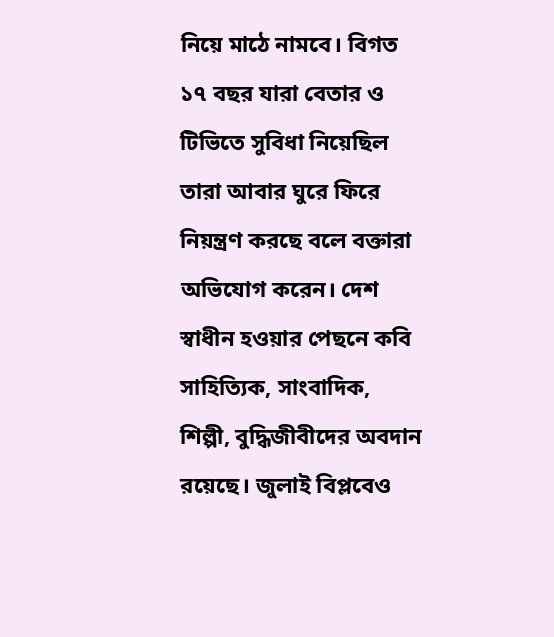নিয়ে মাঠে নামবে। বিগত ১৭ বছর যারা বেতার ও টিভিতে সুবিধা নিয়েছিল তারা আবার ঘুরে ফিরে নিয়ন্ত্রণ করছে বলে বক্তারা অভিযোগ করেন। দেশ স্বাধীন হওয়ার পেছনে কবি সাহিত্যিক, সাংবাদিক, শিল্পী, বুদ্ধিজীবীদের অবদান রয়েছে। জুলাই বিপ্লবেও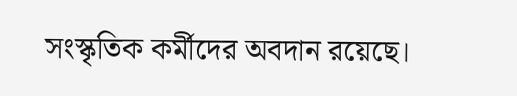সংস্কৃতিক কর্মীদের অবদান রয়েছে।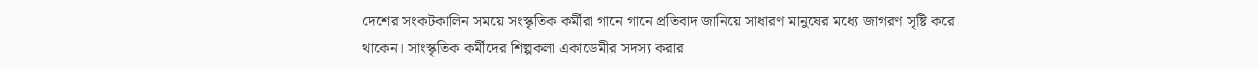দেশের সংকটকালিন সময়ে সংস্কৃতিক কর্মীরা গানে গানে প্রতিবাদ জানিয়ে সাধারণ মানুষের মধ্যে জাগরণ সৃষ্টি করে থাকেন। সাংস্কৃতিক কর্মীদের শিল্পকলা একাডেমীর সদস্য করার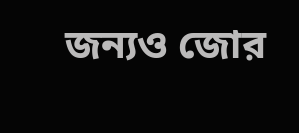জন্যও জোর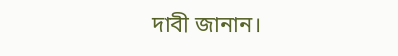দাবী জানান।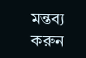মন্তব্য করুন